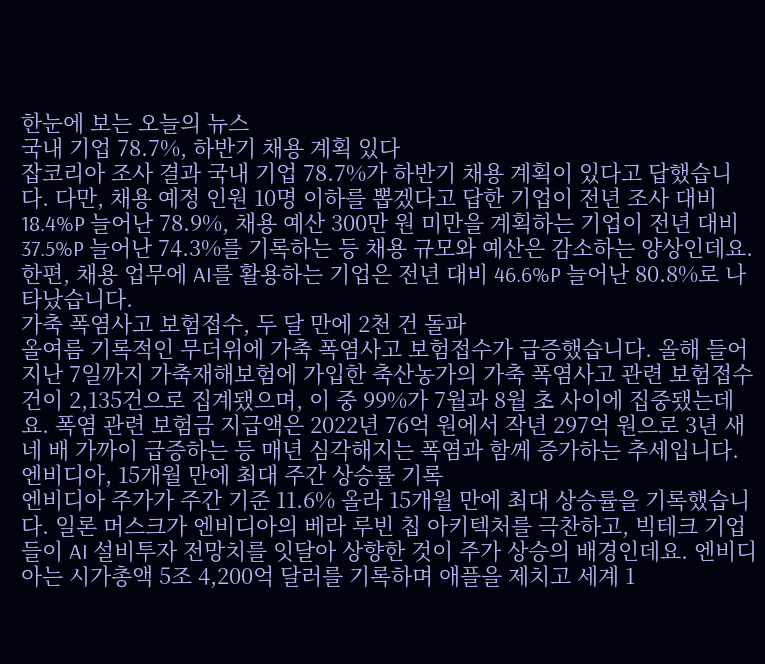한눈에 보는 오늘의 뉴스
국내 기업 78.7%, 하반기 채용 계획 있다
잡코리아 조사 결과 국내 기업 78.7%가 하반기 채용 계획이 있다고 답했습니다. 다만, 채용 예정 인원 10명 이하를 뽑겠다고 답한 기업이 전년 조사 대비 18.4%P 늘어난 78.9%, 채용 예산 300만 원 미만을 계획하는 기업이 전년 대비 37.5%P 늘어난 74.3%를 기록하는 등 채용 규모와 예산은 감소하는 양상인데요. 한편, 채용 업무에 AI를 활용하는 기업은 전년 대비 46.6%P 늘어난 80.8%로 나타났습니다.
가축 폭염사고 보험접수, 두 달 만에 2천 건 돌파
올여름 기록적인 무더위에 가축 폭염사고 보험접수가 급증했습니다. 올해 들어 지난 7일까지 가축재해보험에 가입한 축산농가의 가축 폭염사고 관련 보험접수 건이 2,135건으로 집계됐으며, 이 중 99%가 7월과 8월 초 사이에 집중됐는데요. 폭염 관련 보험금 지급액은 2022년 76억 원에서 작년 297억 원으로 3년 새 네 배 가까이 급증하는 등 매년 심각해지는 폭염과 함께 증가하는 추세입니다.
엔비디아, 15개월 만에 최대 주간 상승률 기록
엔비디아 주가가 주간 기준 11.6% 올라 15개월 만에 최대 상승률을 기록했습니다. 일론 머스크가 엔비디아의 베라 루빈 칩 아키텍처를 극찬하고, 빅테크 기업들이 AI 설비투자 전망치를 잇달아 상향한 것이 주가 상승의 배경인데요. 엔비디아는 시가총액 5조 4,200억 달러를 기록하며 애플을 제치고 세계 1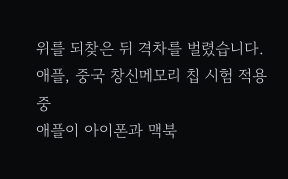위를 되찾은 뒤 격차를 벌렸습니다.
애플, 중국 창신메모리 칩 시험 적용 중
애플이 아이폰과 맥북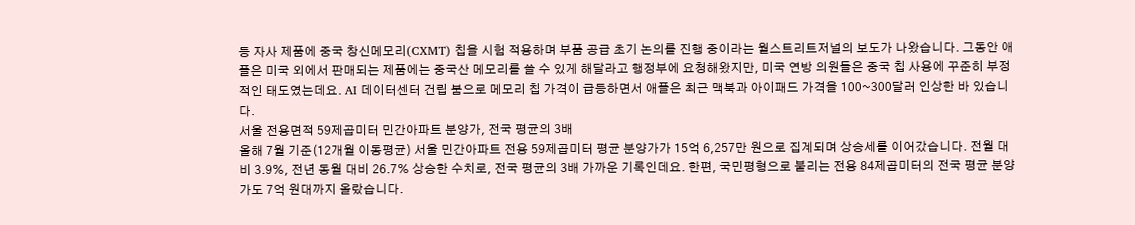등 자사 제품에 중국 창신메모리(CXMT) 칩을 시험 적용하며 부품 공급 초기 논의를 진행 중이라는 월스트리트저널의 보도가 나왔습니다. 그동안 애플은 미국 외에서 판매되는 제품에는 중국산 메모리를 쓸 수 있게 해달라고 행정부에 요청해왔지만, 미국 연방 의원들은 중국 칩 사용에 꾸준히 부정적인 태도였는데요. AI 데이터센터 건립 붐으로 메모리 칩 가격이 급등하면서 애플은 최근 맥북과 아이패드 가격을 100~300달러 인상한 바 있습니다.
서울 전용면적 59제곱미터 민간아파트 분양가, 전국 평균의 3배
올해 7월 기준(12개월 이동평균) 서울 민간아파트 전용 59제곱미터 평균 분양가가 15억 6,257만 원으로 집계되며 상승세를 이어갔습니다. 전월 대비 3.9%, 전년 동월 대비 26.7% 상승한 수치로, 전국 평균의 3배 가까운 기록인데요. 한편, 국민평형으로 불리는 전용 84제곱미터의 전국 평균 분양가도 7억 원대까지 올랐습니다.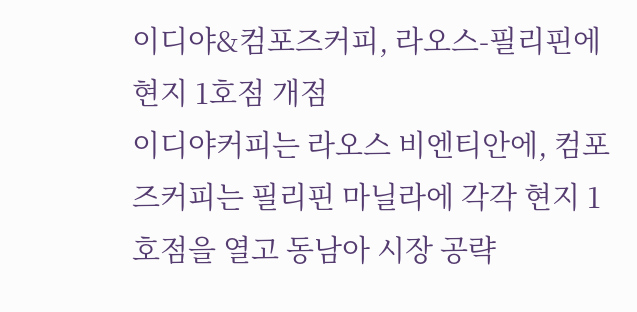이디야&컴포즈커피, 라오스-필리핀에 현지 1호점 개점
이디야커피는 라오스 비엔티안에, 컴포즈커피는 필리핀 마닐라에 각각 현지 1호점을 열고 동남아 시장 공략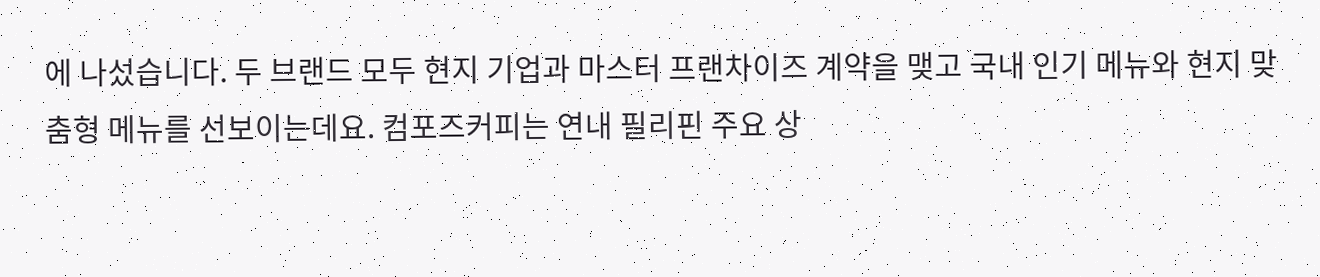에 나섰습니다. 두 브랜드 모두 현지 기업과 마스터 프랜차이즈 계약을 맺고 국내 인기 메뉴와 현지 맞춤형 메뉴를 선보이는데요. 컴포즈커피는 연내 필리핀 주요 상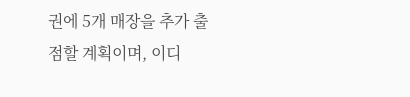권에 5개 매장을 추가 출점할 계획이며, 이디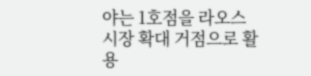야는 1호점을 라오스 시장 확대 거점으로 활용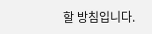할 방침입니다.